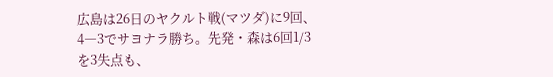広島は26日のヤクルト戦(マツダ)に9回、4―3でサヨナラ勝ち。先発・森は6回1/3を3失点も、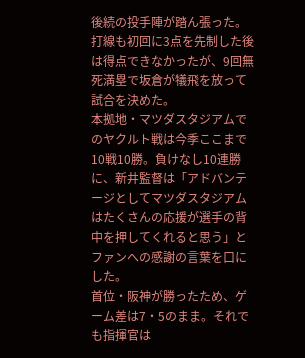後続の投手陣が踏ん張った。打線も初回に3点を先制した後は得点できなかったが、9回無死満塁で坂倉が犠飛を放って試合を決めた。
本拠地・マツダスタジアムでのヤクルト戦は今季ここまで10戦10勝。負けなし10連勝に、新井監督は「アドバンテージとしてマツダスタジアムはたくさんの応援が選手の背中を押してくれると思う」とファンへの感謝の言葉を口にした。
首位・阪神が勝ったため、ゲーム差は7・5のまま。それでも指揮官は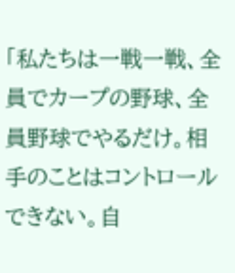「私たちは一戦一戦、全員でカープの野球、全員野球でやるだけ。相手のことはコントロールできない。自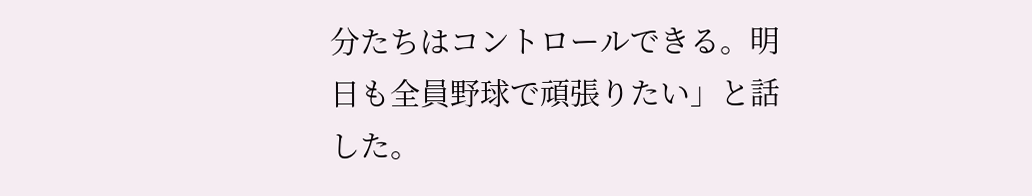分たちはコントロールできる。明日も全員野球で頑張りたい」と話した。